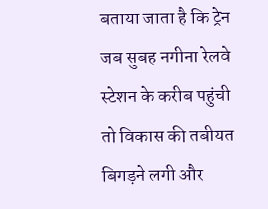बताया जाता है कि ट्रेन जब सुबह नगीना रेलवे स्टेशन के करीब पहुंची तो विकास की तबीयत बिगड़ने लगी और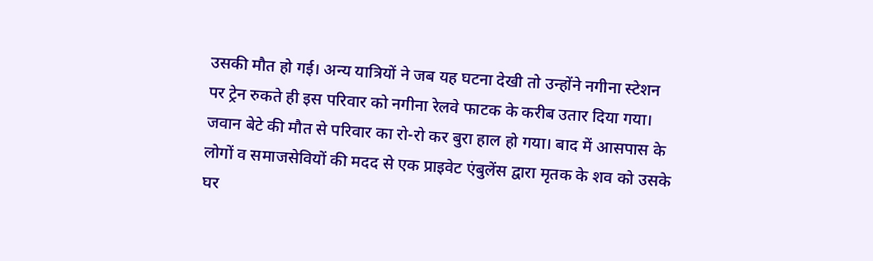उसकी मौत हो गई। अन्य यात्रियों ने जब यह घटना देखी तो उन्होंने नगीना स्टेशन पर ट्रेन रुकते ही इस परिवार को नगीना रेलवे फाटक के करीब उतार दिया गया।
जवान बेटे की मौत से परिवार का रो-रो कर बुरा हाल हो गया। बाद में आसपास के लोगों व समाजसेवियों की मदद से एक प्राइवेट एंबुलेंस द्वारा मृतक के शव को उसके घर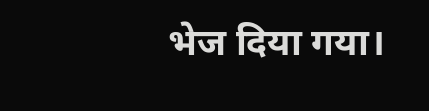भेज दिया गया।